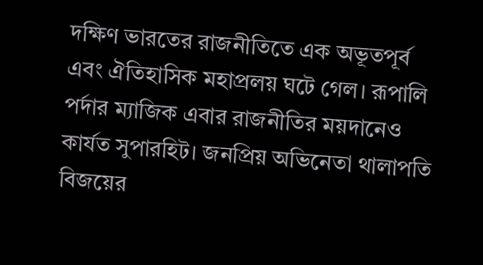দক্ষিণ ভারতের রাজনীতিতে এক অভূতপূর্ব এবং ঐতিহাসিক মহাপ্রলয় ঘটে গেল। রূপালি পর্দার ম্যাজিক এবার রাজনীতির ময়দানেও কার্যত সুপারহিট। জনপ্রিয় অভিনেতা থালাপতি বিজয়ের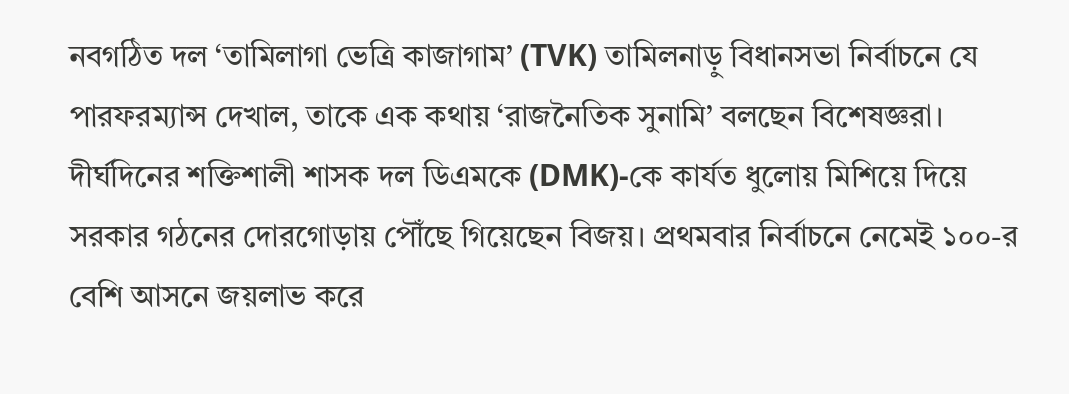নবগঠিত দল ‘তামিলাগা ভেত্রি কাজাগাম’ (TVK) তামিলনাড়ু বিধানসভা নির্বাচনে যে পারফরম্যান্স দেখাল, তাকে এক কথায় ‘রাজনৈতিক সুনামি’ বলছেন বিশেষজ্ঞরা। দীর্ঘদিনের শক্তিশালী শাসক দল ডিএমকে (DMK)-কে কার্যত ধুলোয় মিশিয়ে দিয়ে সরকার গঠনের দোরগোড়ায় পৌঁছে গিয়েছেন বিজয়। প্রথমবার নির্বাচনে নেমেই ১০০-র বেশি আসনে জয়লাভ করে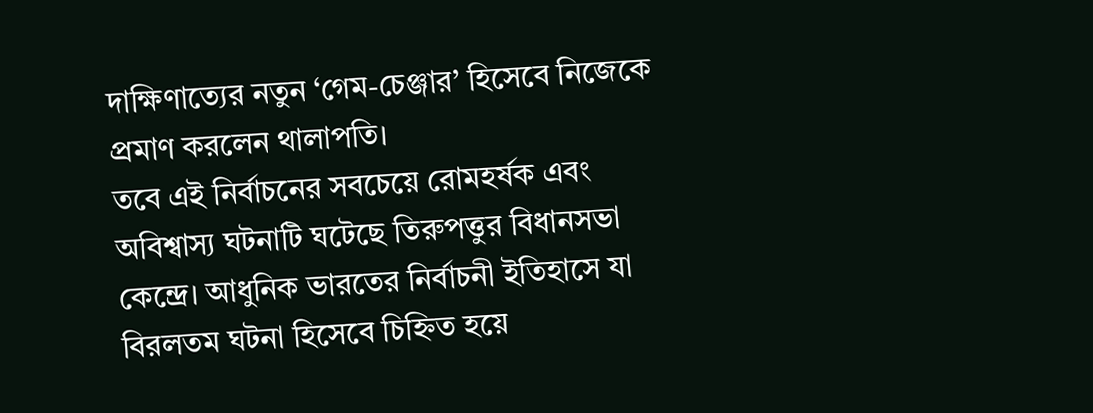দাক্ষিণাত্যের নতুন ‘গেম-চেঞ্জার’ হিসেবে নিজেকে প্রমাণ করলেন থালাপতি।
তবে এই নির্বাচনের সবচেয়ে রোমহর্ষক এবং অবিশ্বাস্য ঘটনাটি ঘটেছে তিরুপত্তুর বিধানসভা কেন্দ্রে। আধুনিক ভারতের নির্বাচনী ইতিহাসে যা বিরলতম ঘটনা হিসেবে চিহ্নিত হয়ে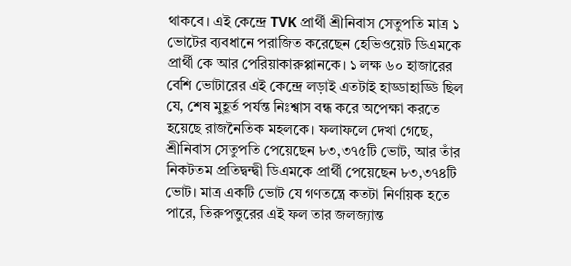থাকবে। এই কেন্দ্রে TVK প্রার্থী শ্রীনিবাস সেতুপতি মাত্র ১ ভোটের ব্যবধানে পরাজিত করেছেন হেভিওয়েট ডিএমকে প্রার্থী কে আর পেরিয়াকারুপ্পানকে। ১ লক্ষ ৬০ হাজারের বেশি ভোটারের এই কেন্দ্রে লড়াই এতটাই হাড্ডাহাড্ডি ছিল যে, শেষ মুহূর্ত পর্যন্ত নিঃশ্বাস বন্ধ করে অপেক্ষা করতে হয়েছে রাজনৈতিক মহলকে। ফলাফলে দেখা গেছে, শ্রীনিবাস সেতুপতি পেয়েছেন ৮৩,৩৭৫টি ভোট, আর তাঁর নিকটতম প্রতিদ্বন্দ্বী ডিএমকে প্রার্থী পেয়েছেন ৮৩,৩৭৪টি ভোট। মাত্র একটি ভোট যে গণতন্ত্রে কতটা নির্ণায়ক হতে পারে, তিরুপত্তুরের এই ফল তার জলজ্যান্ত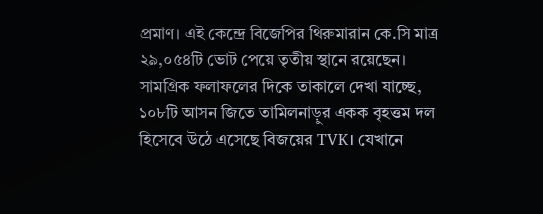প্রমাণ। এই কেন্দ্রে বিজেপির থিরুমারান কে.সি মাত্র ২৯,০৫৪টি ভোট পেয়ে তৃতীয় স্থানে রয়েছেন।
সামগ্রিক ফলাফলের দিকে তাকালে দেখা যাচ্ছে, ১০৮টি আসন জিতে তামিলনাড়ুর একক বৃহত্তম দল হিসেবে উঠে এসেছে বিজয়ের TVK। যেখানে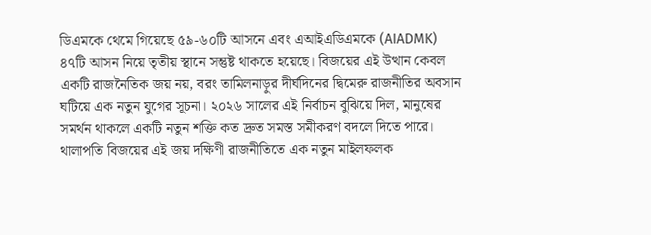ডিএমকে থেমে গিয়েছে ৫৯-৬০টি আসনে এবং এআইএডিএমকে (AIADMK) ৪৭টি আসন নিয়ে তৃতীয় স্থানে সন্তুষ্ট থাকতে হয়েছে। বিজয়ের এই উত্থান কেবল একটি রাজনৈতিক জয় নয়, বরং তামিলনাড়ুর দীর্ঘদিনের দ্বিমেরু রাজনীতির অবসান ঘটিয়ে এক নতুন যুগের সূচনা। ২০২৬ সালের এই নির্বাচন বুঝিয়ে দিল, মানুষের সমর্থন থাকলে একটি নতুন শক্তি কত দ্রুত সমস্ত সমীকরণ বদলে দিতে পারে। থালাপতি বিজয়ের এই জয় দক্ষিণী রাজনীতিতে এক নতুন মাইলফলক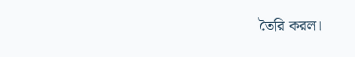তৈরি করল।